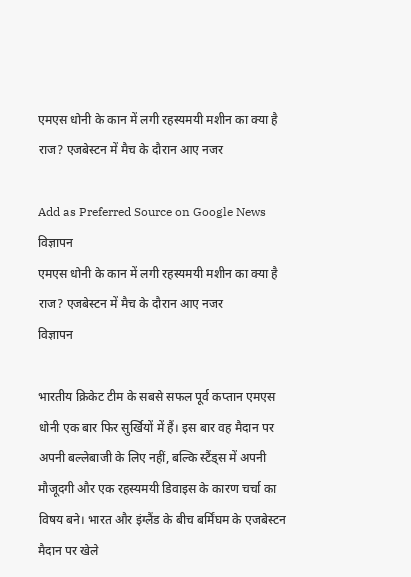एमएस धोनी के कान में लगी रहस्यमयी मशीन का क्या है राज? एजबेस्टन में मैच के दौरान आए नजर

Add as Preferred Source on Google News
विज्ञापन
एमएस धोनी के कान में लगी रहस्यमयी मशीन का क्या है राज? एजबेस्टन में मैच के दौरान आए नजर
विज्ञापन

भारतीय क्रिकेट टीम के सबसे सफल पूर्व कप्तान एमएस धोनी एक बार फिर सुर्खियों में हैं। इस बार वह मैदान पर अपनी बल्लेबाजी के लिए नहीं, बल्कि स्टैंड्स में अपनी मौजूदगी और एक रहस्यमयी डिवाइस के कारण चर्चा का विषय बने। भारत और इंग्लैंड के बीच बर्मिंघम के एजबेस्टन मैदान पर खेले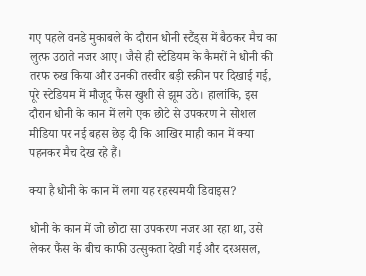गए पहले वनडे मुकाबले के दौरान धोनी स्टैंड्स में बैठकर मैच का लुत्फ उठाते नजर आए। जैसे ही स्टेडियम के कैमरों ने धोनी की तरफ रुख किया और उनकी तस्वीर बड़ी स्क्रीन पर दिखाई गई, पूरे स्टेडियम में मौजूद फैंस खुशी से झूम उठे। हालांकि, इस दौरान धोनी के कान में लगे एक छोटे से उपकरण ने सोशल मीडिया पर नई बहस छेड़ दी कि आखिर माही कान में क्या पहनकर मैच देख रहे हैं।

क्या है धोनी के कान में लगा यह रहस्यमयी डिवाइस?

धोनी के कान में जो छोटा सा उपकरण नजर आ रहा था, उसे लेकर फैंस के बीच काफी उत्सुकता देखी गई और दरअसल,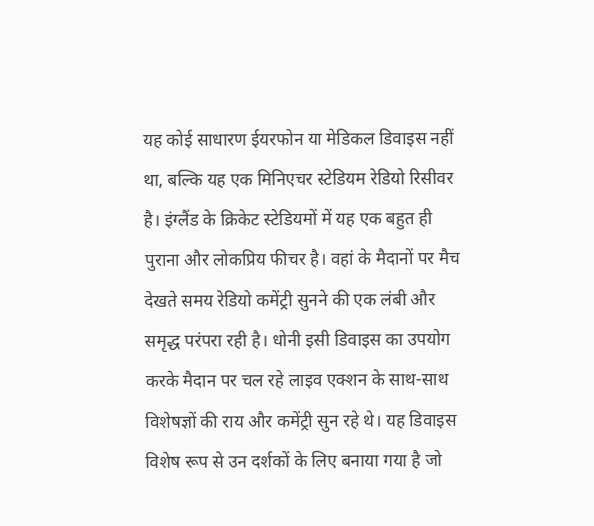यह कोई साधारण ईयरफोन या मेडिकल डिवाइस नहीं था, बल्कि यह एक मिनिएचर स्टेडियम रेडियो रिसीवर है। इंग्लैंड के क्रिकेट स्टेडियमों में यह एक बहुत ही पुराना और लोकप्रिय फीचर है। वहां के मैदानों पर मैच देखते समय रेडियो कमेंट्री सुनने की एक लंबी और समृद्ध परंपरा रही है। धोनी इसी डिवाइस का उपयोग करके मैदान पर चल रहे लाइव एक्शन के साथ-साथ विशेषज्ञों की राय और कमेंट्री सुन रहे थे। यह डिवाइस विशेष रूप से उन दर्शकों के लिए बनाया गया है जो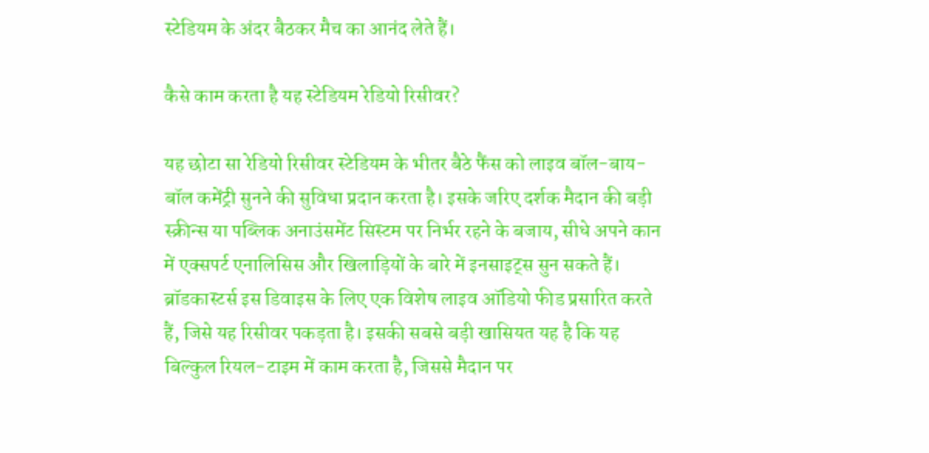स्टेडियम के अंदर बैठकर मैच का आनंद लेते हैं।

कैसे काम करता है यह स्टेडियम रेडियो रिसीवर?

यह छोटा सा रेडियो रिसीवर स्टेडियम के भीतर बैठे फैंस को लाइव बॉल-बाय-बॉल कमेंट्री सुनने की सुविधा प्रदान करता है। इसके जरिए दर्शक मैदान की बड़ी स्क्रीन्स या पब्लिक अनाउंसमेंट सिस्टम पर निर्भर रहने के बजाय, सीधे अपने कान में एक्सपर्ट एनालिसिस और खिलाड़ियों के बारे में इनसाइट्स सुन सकते हैं। ब्रॉडकास्टर्स इस डिवाइस के लिए एक विशेष लाइव ऑडियो फीड प्रसारित करते हैं, जिसे यह रिसीवर पकड़ता है। इसकी सबसे बड़ी खासियत यह है कि यह बिल्कुल रियल-टाइम में काम करता है, जिससे मैदान पर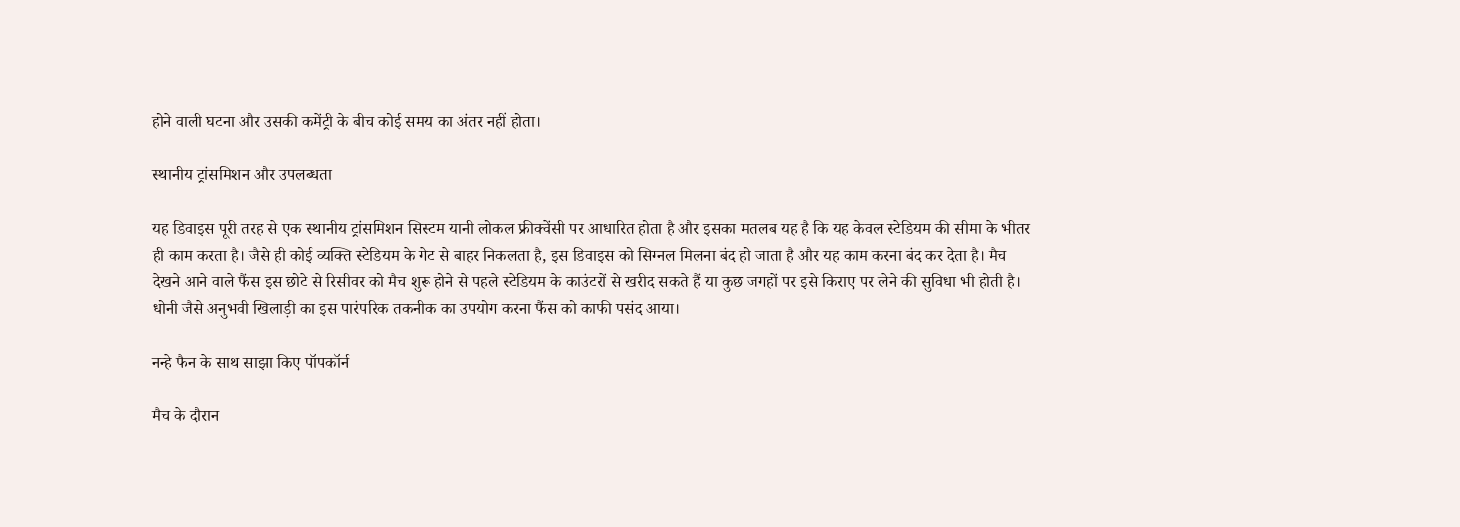होने वाली घटना और उसकी कमेंट्री के बीच कोई समय का अंतर नहीं होता।

स्थानीय ट्रांसमिशन और उपलब्धता

यह डिवाइस पूरी तरह से एक स्थानीय ट्रांसमिशन सिस्टम यानी लोकल फ्रीक्वेंसी पर आधारित होता है और इसका मतलब यह है कि यह केवल स्टेडियम की सीमा के भीतर ही काम करता है। जैसे ही कोई व्यक्ति स्टेडियम के गेट से बाहर निकलता है, इस डिवाइस को सिग्नल मिलना बंद हो जाता है और यह काम करना बंद कर देता है। मैच देखने आने वाले फैंस इस छोटे से रिसीवर को मैच शुरू होने से पहले स्टेडियम के काउंटरों से खरीद सकते हैं या कुछ जगहों पर इसे किराए पर लेने की सुविधा भी होती है। धोनी जैसे अनुभवी खिलाड़ी का इस पारंपरिक तकनीक का उपयोग करना फैंस को काफी पसंद आया।

नन्हे फैन के साथ साझा किए पॉपकॉर्न

मैच के दौरान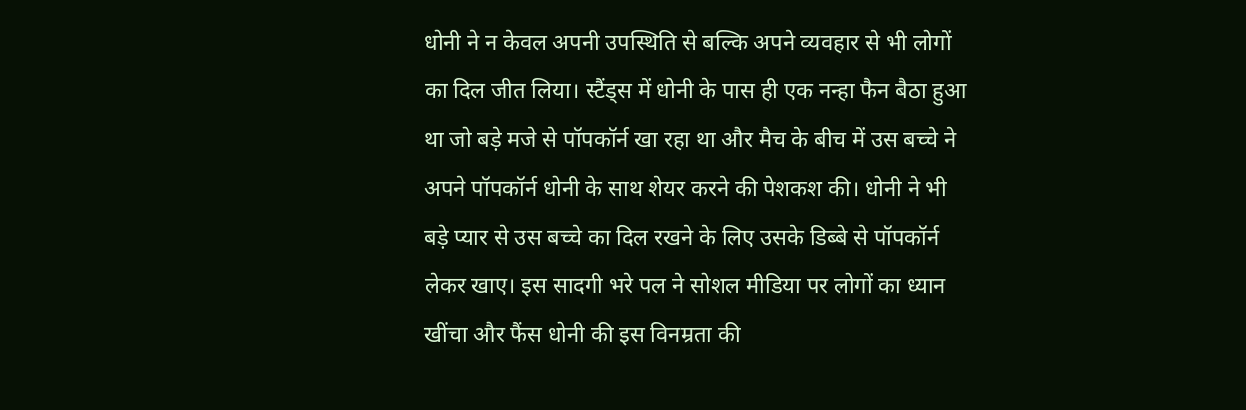धोनी ने न केवल अपनी उपस्थिति से बल्कि अपने व्यवहार से भी लोगों का दिल जीत लिया। स्टैंड्स में धोनी के पास ही एक नन्हा फैन बैठा हुआ था जो बड़े मजे से पॉपकॉर्न खा रहा था और मैच के बीच में उस बच्चे ने अपने पॉपकॉर्न धोनी के साथ शेयर करने की पेशकश की। धोनी ने भी बड़े प्यार से उस बच्चे का दिल रखने के लिए उसके डिब्बे से पॉपकॉर्न लेकर खाए। इस सादगी भरे पल ने सोशल मीडिया पर लोगों का ध्यान खींचा और फैंस धोनी की इस विनम्रता की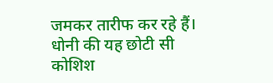जमकर तारीफ कर रहे हैं। धोनी की यह छोटी सी कोशिश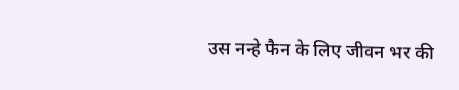उस नन्हे फैन के लिए जीवन भर की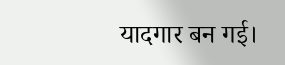यादगार बन गई।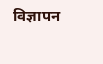विज्ञापन